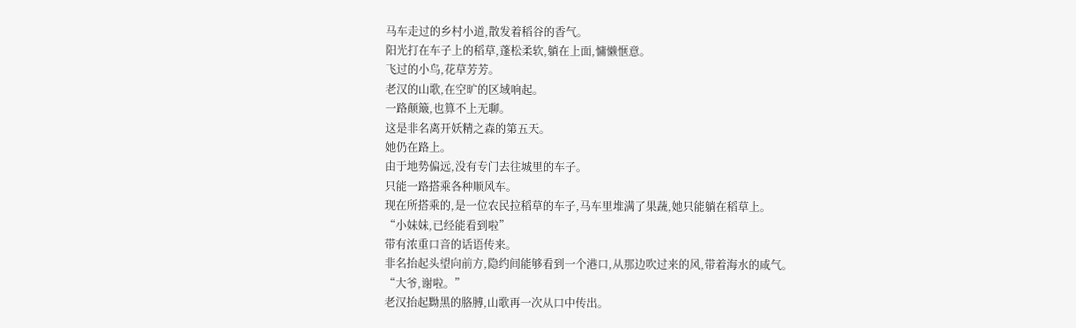马车走过的乡村小道,散发着稻谷的香气。
阳光打在车子上的稻草,蓬松柔软,躺在上面,慵懒惬意。
飞过的小鸟,花草芳芳。
老汉的山歌,在空旷的区域响起。
一路颠簸,也算不上无聊。
这是非名离开妖精之森的第五天。
她仍在路上。
由于地势偏远,没有专门去往城里的车子。
只能一路搭乘各种顺风车。
现在所搭乘的,是一位农民拉稻草的车子,马车里堆满了果蔬,她只能躺在稻草上。
“小妹妹,已经能看到啦”
带有浓重口音的话语传来。
非名抬起头望向前方,隐约间能够看到一个港口,从那边吹过来的风,带着海水的咸气。
“大爷,谢啦。”
老汉抬起黝黑的胳膊,山歌再一次从口中传出。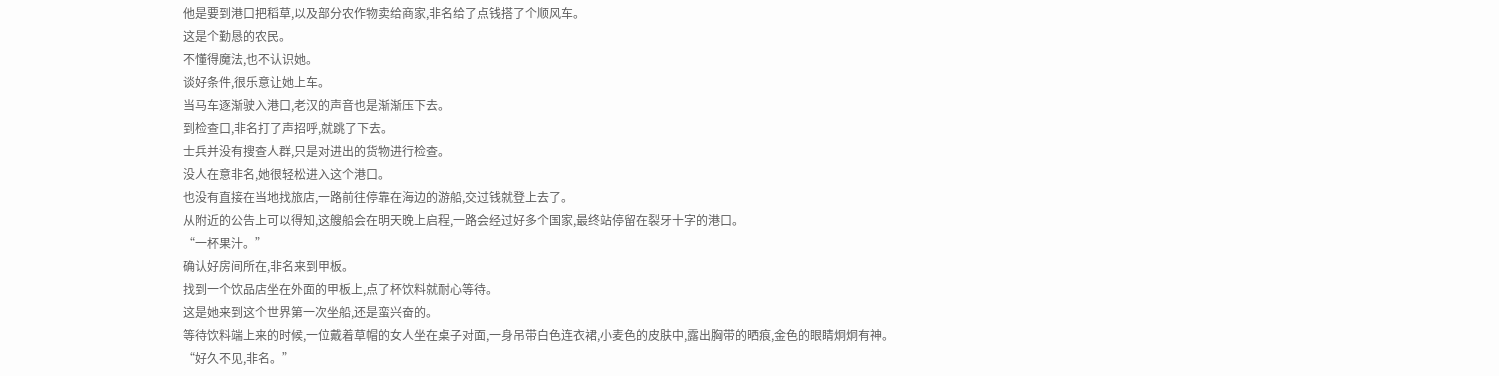他是要到港口把稻草,以及部分农作物卖给商家,非名给了点钱搭了个顺风车。
这是个勤恳的农民。
不懂得魔法,也不认识她。
谈好条件,很乐意让她上车。
当马车逐渐驶入港口,老汉的声音也是渐渐压下去。
到检查口,非名打了声招呼,就跳了下去。
士兵并没有搜查人群,只是对进出的货物进行检查。
没人在意非名,她很轻松进入这个港口。
也没有直接在当地找旅店,一路前往停靠在海边的游船,交过钱就登上去了。
从附近的公告上可以得知,这艘船会在明天晚上启程,一路会经过好多个国家,最终站停留在裂牙十字的港口。
“一杯果汁。”
确认好房间所在,非名来到甲板。
找到一个饮品店坐在外面的甲板上,点了杯饮料就耐心等待。
这是她来到这个世界第一次坐船,还是蛮兴奋的。
等待饮料端上来的时候,一位戴着草帽的女人坐在桌子对面,一身吊带白色连衣裙,小麦色的皮肤中,露出胸带的晒痕,金色的眼睛炯炯有神。
“好久不见,非名。”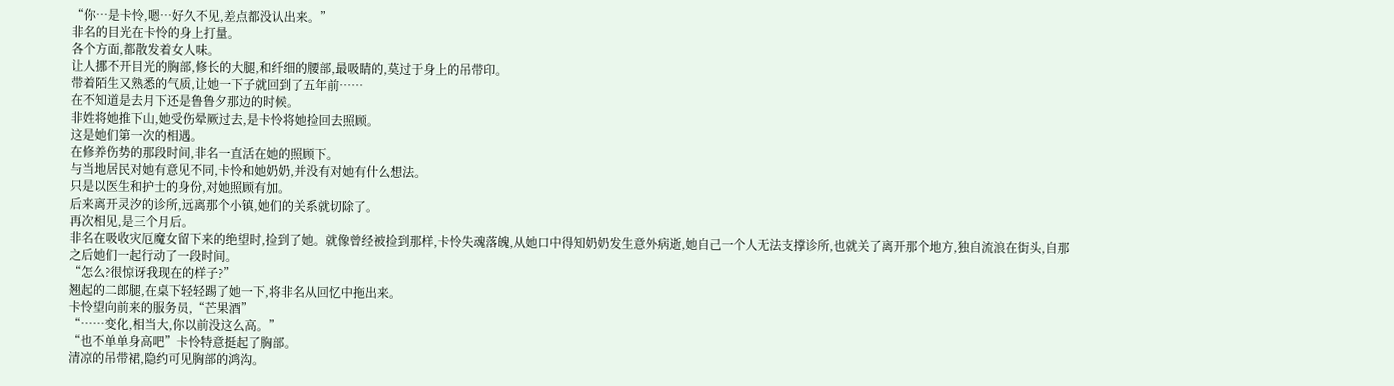“你…是卡怜,嗯…好久不见,差点都没认出来。”
非名的目光在卡怜的身上打量。
各个方面,都散发着女人味。
让人挪不开目光的胸部,修长的大腿,和纤细的腰部,最吸睛的,莫过于身上的吊带印。
带着陌生又熟悉的气质,让她一下子就回到了五年前……
在不知道是去月下还是鲁鲁夕那边的时候。
非姓将她推下山,她受伤晕厥过去,是卡怜将她捡回去照顾。
这是她们第一次的相遇。
在修养伤势的那段时间,非名一直活在她的照顾下。
与当地居民对她有意见不同,卡怜和她奶奶,并没有对她有什么想法。
只是以医生和护士的身份,对她照顾有加。
后来离开灵汐的诊所,远离那个小镇,她们的关系就切除了。
再次相见,是三个月后。
非名在吸收灾厄魔女留下来的绝望时,捡到了她。就像曾经被捡到那样,卡怜失魂落魄,从她口中得知奶奶发生意外病逝,她自己一个人无法支撑诊所,也就关了离开那个地方,独自流浪在街头,自那之后她们一起行动了一段时间。
“怎么?很惊讶我现在的样子?”
翘起的二郎腿,在桌下轻轻踢了她一下,将非名从回忆中拖出来。
卡怜望向前来的服务员,“芒果酒”
“……变化,相当大,你以前没这么高。”
“也不单单身高吧”卡怜特意挺起了胸部。
清凉的吊带裙,隐约可见胸部的鸿沟。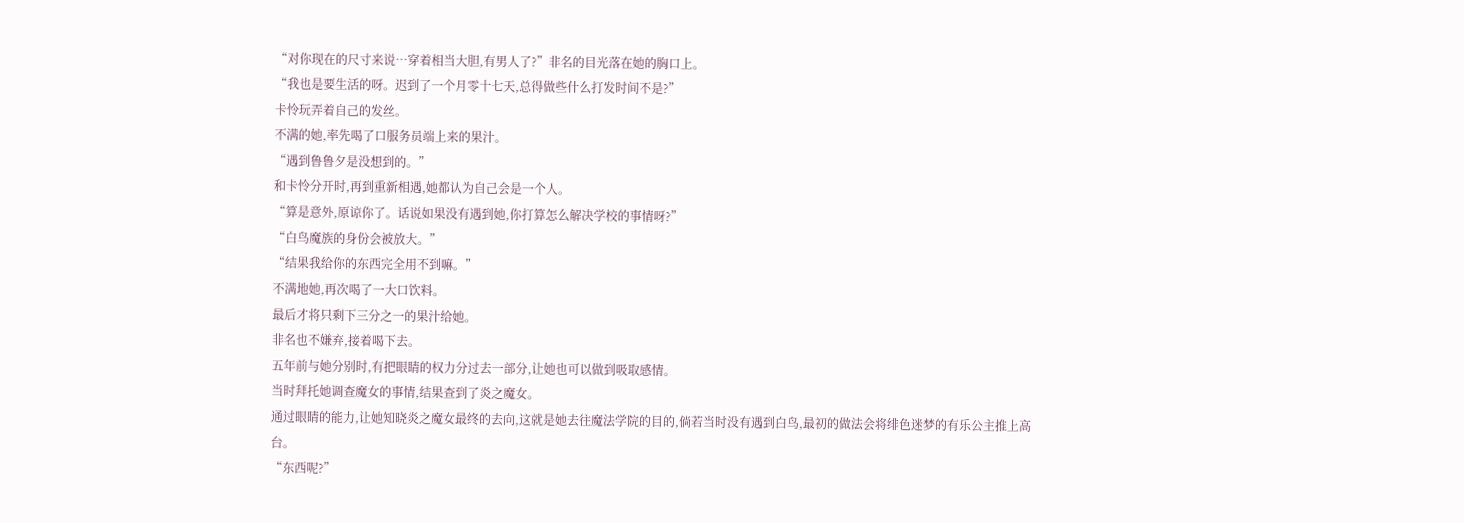“对你现在的尺寸来说…穿着相当大胆,有男人了?”非名的目光落在她的胸口上。
“我也是要生活的呀。迟到了一个月零十七天,总得做些什么打发时间不是?”
卡怜玩弄着自己的发丝。
不满的她,率先喝了口服务员端上来的果汁。
“遇到鲁鲁夕是没想到的。”
和卡怜分开时,再到重新相遇,她都认为自己会是一个人。
“算是意外,原谅你了。话说如果没有遇到她,你打算怎么解决学校的事情呀?”
“白鸟魔族的身份会被放大。”
“结果我给你的东西完全用不到嘛。”
不满地她,再次喝了一大口饮料。
最后才将只剩下三分之一的果汁给她。
非名也不嫌弃,接着喝下去。
五年前与她分别时,有把眼睛的权力分过去一部分,让她也可以做到吸取感情。
当时拜托她调查魔女的事情,结果查到了炎之魔女。
通过眼睛的能力,让她知晓炎之魔女最终的去向,这就是她去往魔法学院的目的,倘若当时没有遇到白鸟,最初的做法会将绯色迷梦的有乐公主推上高台。
“东西呢?”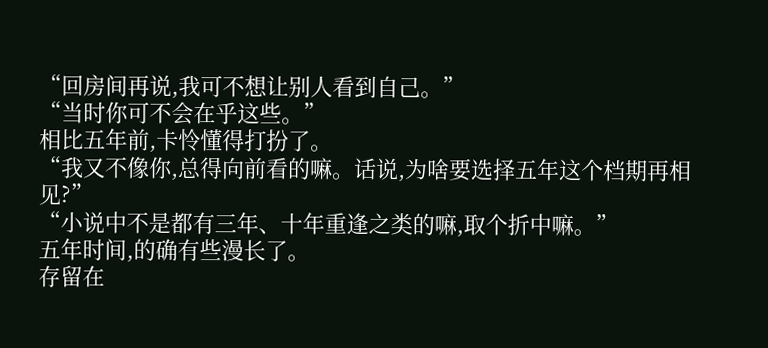“回房间再说,我可不想让别人看到自己。”
“当时你可不会在乎这些。”
相比五年前,卡怜懂得打扮了。
“我又不像你,总得向前看的嘛。话说,为啥要选择五年这个档期再相见?”
“小说中不是都有三年、十年重逢之类的嘛,取个折中嘛。”
五年时间,的确有些漫长了。
存留在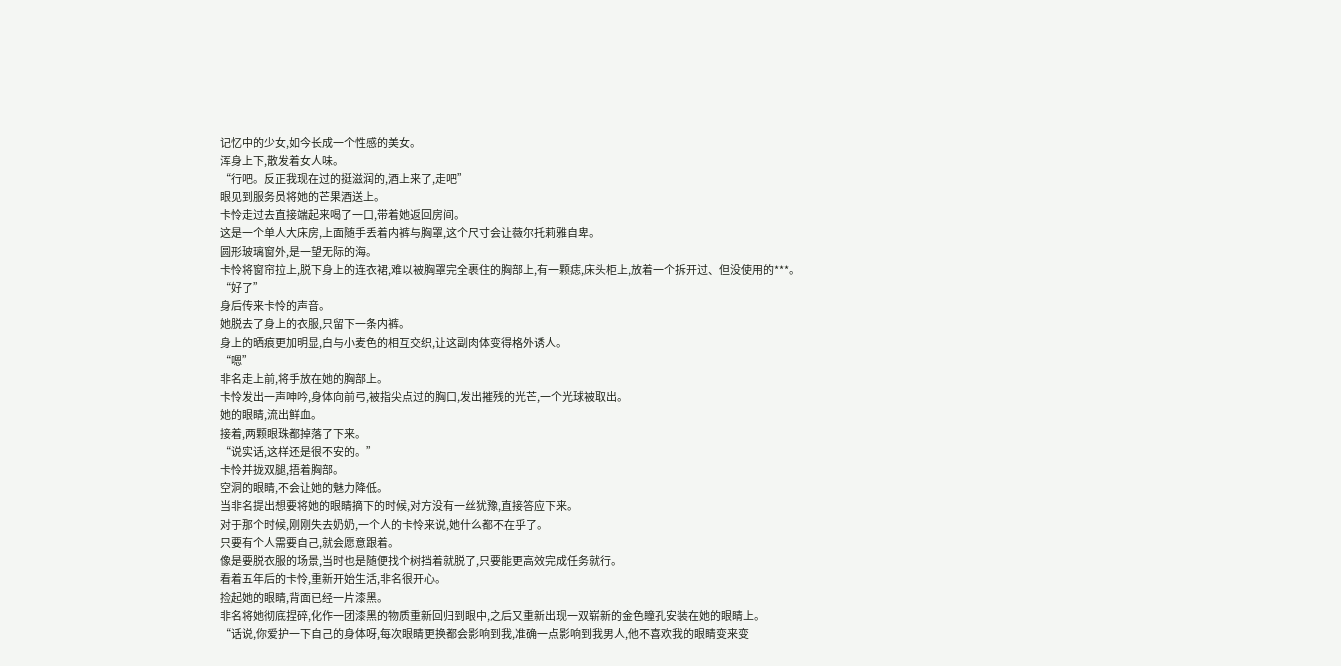记忆中的少女,如今长成一个性感的美女。
浑身上下,散发着女人味。
“行吧。反正我现在过的挺滋润的,酒上来了,走吧”
眼见到服务员将她的芒果酒送上。
卡怜走过去直接端起来喝了一口,带着她返回房间。
这是一个单人大床房,上面随手丢着内裤与胸罩,这个尺寸会让薇尔托莉雅自卑。
圆形玻璃窗外,是一望无际的海。
卡怜将窗帘拉上,脱下身上的连衣裙,难以被胸罩完全裹住的胸部上,有一颗痣,床头柜上,放着一个拆开过、但没使用的***。
“好了”
身后传来卡怜的声音。
她脱去了身上的衣服,只留下一条内裤。
身上的晒痕更加明显,白与小麦色的相互交织,让这副肉体变得格外诱人。
“嗯”
非名走上前,将手放在她的胸部上。
卡怜发出一声呻吟,身体向前弓,被指尖点过的胸口,发出摧残的光芒,一个光球被取出。
她的眼睛,流出鲜血。
接着,两颗眼珠都掉落了下来。
“说实话,这样还是很不安的。”
卡怜并拢双腿,捂着胸部。
空洞的眼睛,不会让她的魅力降低。
当非名提出想要将她的眼睛摘下的时候,对方没有一丝犹豫,直接答应下来。
对于那个时候,刚刚失去奶奶,一个人的卡怜来说,她什么都不在乎了。
只要有个人需要自己,就会愿意跟着。
像是要脱衣服的场景,当时也是随便找个树挡着就脱了,只要能更高效完成任务就行。
看着五年后的卡怜,重新开始生活,非名很开心。
捡起她的眼睛,背面已经一片漆黑。
非名将她彻底捏碎,化作一团漆黑的物质重新回归到眼中,之后又重新出现一双崭新的金色瞳孔安装在她的眼睛上。
“话说,你爱护一下自己的身体呀,每次眼睛更换都会影响到我,准确一点影响到我男人,他不喜欢我的眼睛变来变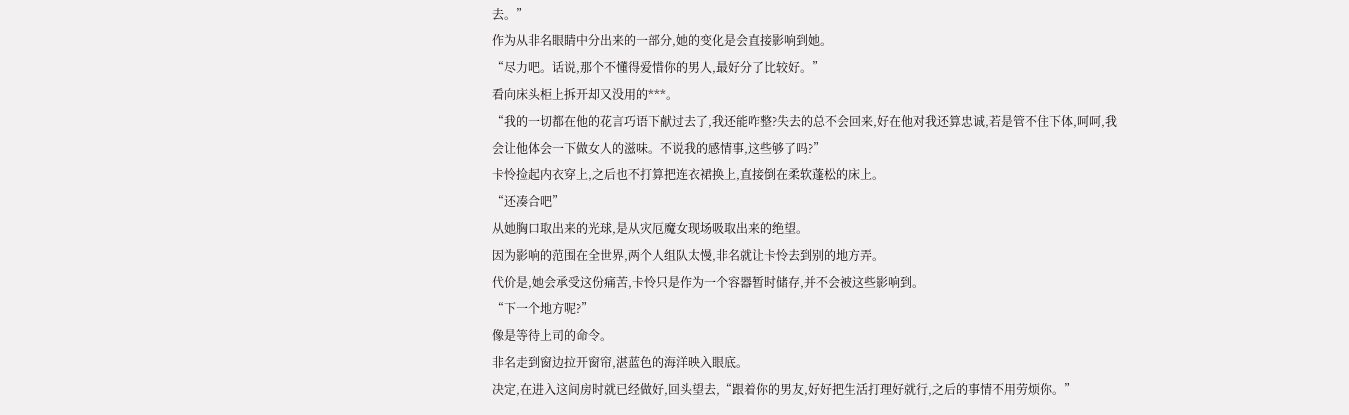去。”
作为从非名眼睛中分出来的一部分,她的变化是会直接影响到她。
“尽力吧。话说,那个不懂得爱惜你的男人,最好分了比较好。”
看向床头柜上拆开却又没用的***。
“我的一切都在他的花言巧语下献过去了,我还能咋整?失去的总不会回来,好在他对我还算忠诚,若是管不住下体,呵呵,我会让他体会一下做女人的滋味。不说我的感情事,这些够了吗?”
卡怜捡起内衣穿上,之后也不打算把连衣裙换上,直接倒在柔软蓬松的床上。
“还凑合吧”
从她胸口取出来的光球,是从灾厄魔女现场吸取出来的绝望。
因为影响的范围在全世界,两个人组队太慢,非名就让卡怜去到别的地方弄。
代价是,她会承受这份痛苦,卡怜只是作为一个容器暂时储存,并不会被这些影响到。
“下一个地方呢?”
像是等待上司的命令。
非名走到窗边拉开窗帘,湛蓝色的海洋映入眼底。
决定,在进入这间房时就已经做好,回头望去,“跟着你的男友,好好把生活打理好就行,之后的事情不用劳烦你。”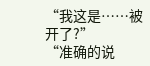“我这是……被开了?”
“准确的说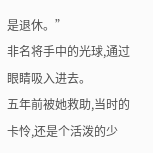是退休。”
非名将手中的光球,通过眼睛吸入进去。
五年前被她救助,当时的卡怜,还是个活泼的少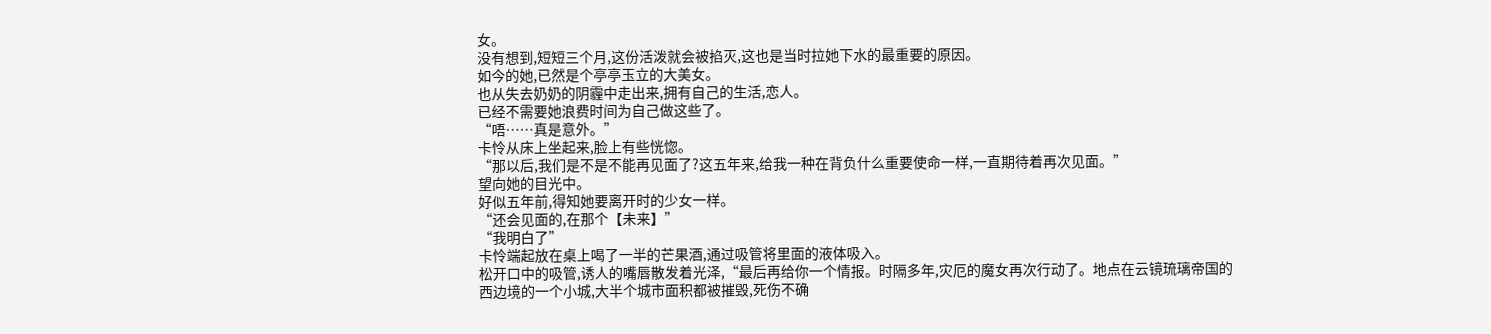女。
没有想到,短短三个月,这份活泼就会被掐灭,这也是当时拉她下水的最重要的原因。
如今的她,已然是个亭亭玉立的大美女。
也从失去奶奶的阴霾中走出来,拥有自己的生活,恋人。
已经不需要她浪费时间为自己做这些了。
“唔……真是意外。”
卡怜从床上坐起来,脸上有些恍惚。
“那以后,我们是不是不能再见面了?这五年来,给我一种在背负什么重要使命一样,一直期待着再次见面。”
望向她的目光中。
好似五年前,得知她要离开时的少女一样。
“还会见面的,在那个【未来】”
“我明白了”
卡怜端起放在桌上喝了一半的芒果酒,通过吸管将里面的液体吸入。
松开口中的吸管,诱人的嘴唇散发着光泽,“最后再给你一个情报。时隔多年,灾厄的魔女再次行动了。地点在云镜琉璃帝国的西边境的一个小城,大半个城市面积都被摧毁,死伤不确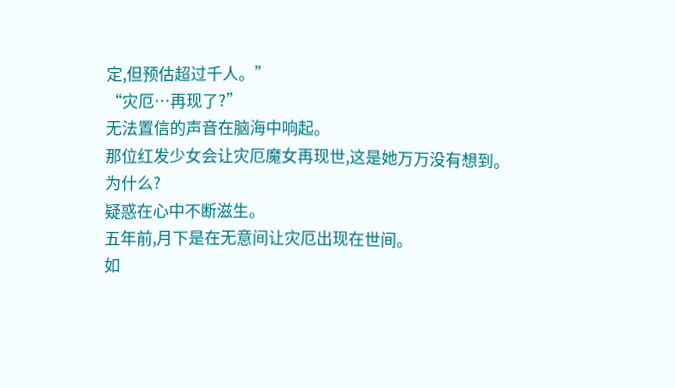定,但预估超过千人。”
“灾厄…再现了?”
无法置信的声音在脑海中响起。
那位红发少女会让灾厄魔女再现世,这是她万万没有想到。
为什么?
疑惑在心中不断滋生。
五年前,月下是在无意间让灾厄出现在世间。
如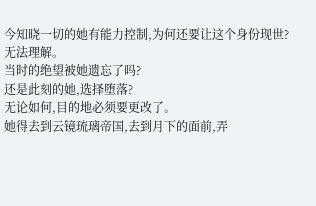今知晓一切的她有能力控制,为何还要让这个身份现世?
无法理解。
当时的绝望被她遗忘了吗?
还是此刻的她,选择堕落?
无论如何,目的地必须要更改了。
她得去到云镜琉璃帝国,去到月下的面前,弄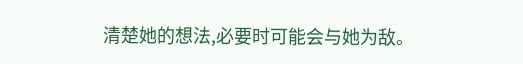清楚她的想法,必要时可能会与她为敌。